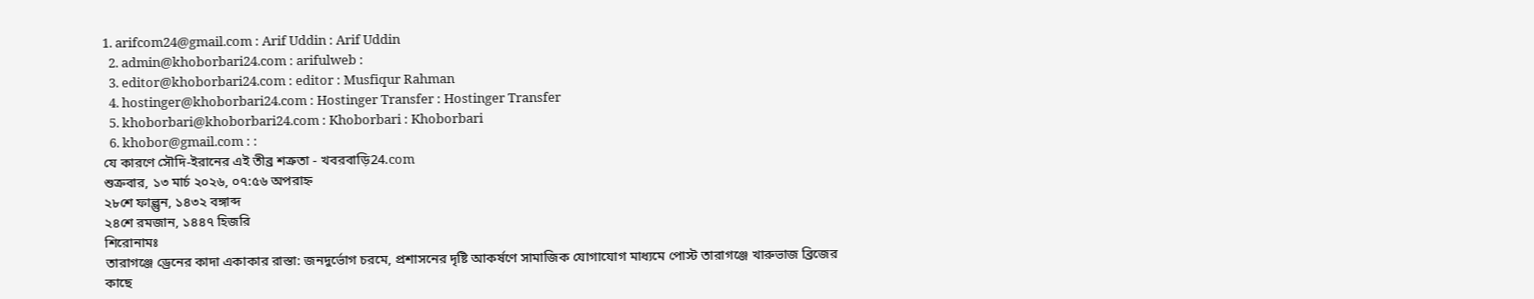1. arifcom24@gmail.com : Arif Uddin : Arif Uddin
  2. admin@khoborbari24.com : arifulweb :
  3. editor@khoborbari24.com : editor : Musfiqur Rahman
  4. hostinger@khoborbari24.com : Hostinger Transfer : Hostinger Transfer
  5. khoborbari@khoborbari24.com : Khoborbari : Khoborbari
  6. khobor@gmail.com : :
যে কারণে সৌদি-ইরানের এই তীব্র শত্রুতা - খবরবাড়ি24.com
শুক্রবার, ১৩ মার্চ ২০২৬, ০৭:৫৬ অপরাহ্ন
২৮শে ফাল্গুন, ১৪৩২ বঙ্গাব্দ
২৪শে রমজান, ১৪৪৭ হিজরি
শিরোনামঃ
তারাগঞ্জে ড্রেনের কাদা একাকার রাস্তা: জনদুর্ভোগ চরমে, প্রশাসনের দৃষ্টি আকর্ষণে সামাজিক যোগাযোগ মাধ্যমে পোস্ট তারাগঞ্জে খারুভাজ ব্রিজের কাছে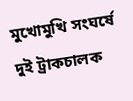মুখোমুখি সংঘর্ষে দুই ট্রাকচালক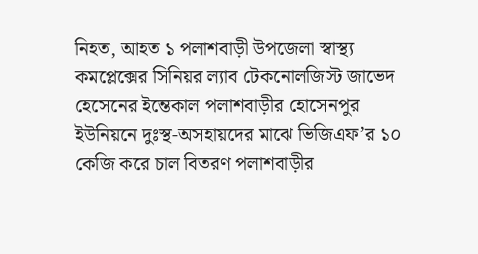নিহত, আহত ১ পলাশবাড়ী উপজেলা স্বাস্থ্য কমপ্লেক্সের সিনিয়র ল্যাব টেকনোলজিস্ট জাভেদ হেসেনের ইন্তেকাল পলাশবাড়ীর হোসেনপুর ইউনিয়নে দুঃস্থ-অসহায়দের মাঝে ভিজিএফ’র ১০ কেজি করে চাল বিতরণ পলাশবাড়ীর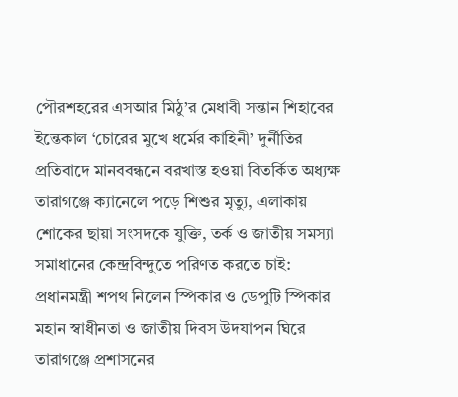পৌরশহরের এসআর মিঠু’র মেধাবী সন্তান শিহাবের ইন্তেকাল ‘চোরের মুখে ধর্মের কাহিনী’ দুর্নীতির প্রতিবাদে মানববন্ধনে বরখাস্ত হওয়া বিতর্কিত অধ্যক্ষ তারাগঞ্জে ক্যানেলে পড়ে শিশুর মৃত্যু, এলাকায় শোকের ছায়া সংসদকে যুক্তি, তর্ক ও জাতীয় সমস্যা সমাধানের কেন্দ্রবিন্দুতে পরিণত করতে চাই: প্রধানমন্ত্রী শপথ নিলেন স্পিকার ও ডেপুটি স্পিকার মহান স্বাধীনতা ও জাতীয় দিবস উদযাপন ঘিরে তারাগঞ্জে প্রশাসনের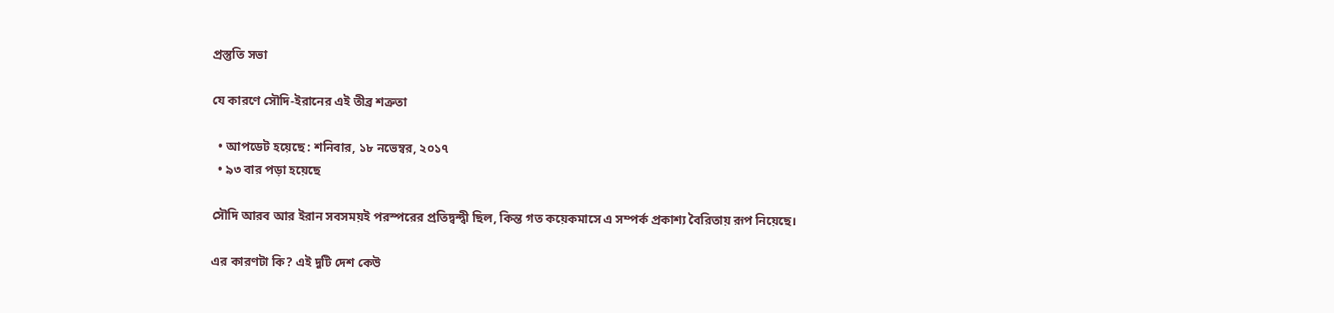প্রস্তুতি সভা

যে কারণে সৌদি-ইরানের এই তীব্র শত্রুতা

  • আপডেট হয়েছে : শনিবার, ১৮ নভেম্বর, ২০১৭
  • ৯৩ বার পড়া হয়েছে

সৌদি আরব আর ইরান সবসময়ই পরস্পরের প্রতিদ্বন্দ্বী ছিল, কিন্ত গত কয়েকমাসে এ সম্পর্ক প্রকাশ্য বৈরিতায় রূপ নিয়েছে।

এর কারণটা কি? এই দুটি দেশ কেউ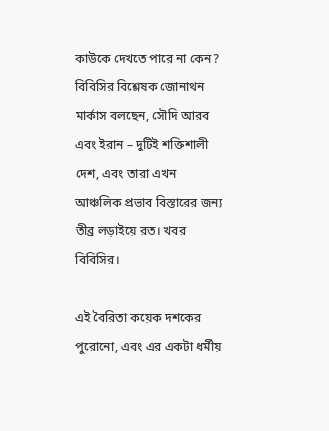কাউকে দেখতে পারে না কেন?
বিবিসির বিশ্লেষক জোনাথন মার্কাস বলছেন, সৌদি আরব এবং ইরান – দুটিই শক্তিশালী দেশ, এবং তারা এখন আঞ্চলিক প্রভাব বিস্তারের জন্য তীব্র লড়াইয়ে রত। খবর বিবিসির।

এই বৈরিতা কয়েক দশকের পুরোনো, এবং এর একটা ধর্মীয়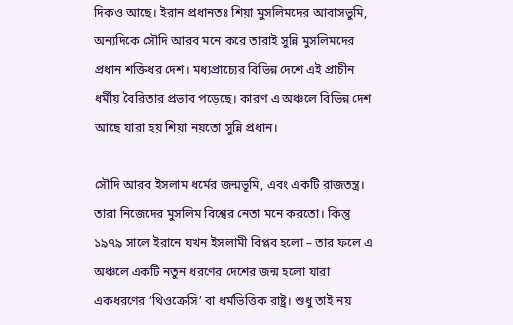দিকও আছে। ইরান প্রধানতঃ শিয়া মুসলিমদের আবাসভুমি, অন্যদিকে সৌদি আরব মনে করে তারাই সুন্নি মুসলিমদের প্রধান শক্তিধর দেশ। মধ্যপ্রাচ্যের বিভিন্ন দেশে এই প্রাচীন ধর্মীয় বৈরিতার প্রভাব পড়েছে। কারণ এ অঞ্চলে বিভিন্ন দেশ আছে যারা হয় শিয়া নয়তো সুন্নি প্রধান।

সৌদি আরব ইসলাম ধর্মের জন্মভূমি, এবং একটি রাজতন্ত্র। তারা নিজেদের মুসলিম বিশ্বের নেতা মনে করতো। কিন্তু ১৯৭৯ সালে ইরানে যখন ইসলামী বিপ্লব হলো – তার ফলে এ অঞ্চলে একটি নতুন ধরণের দেশের জন্ম হলো যারা একধরণের ‘থিওক্রেসি’ বা ধর্মভিত্তিক রাষ্ট্র। শুধু তাই নয়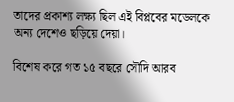তাদের প্রকাশ্য লক্ষ্য ছিল এই বিপ্লবের মডেলকে অন্য দেশেও ছড়িয়ে দেয়া।

বিশেষ করে গত ১৫ বছরে সৌদি আরব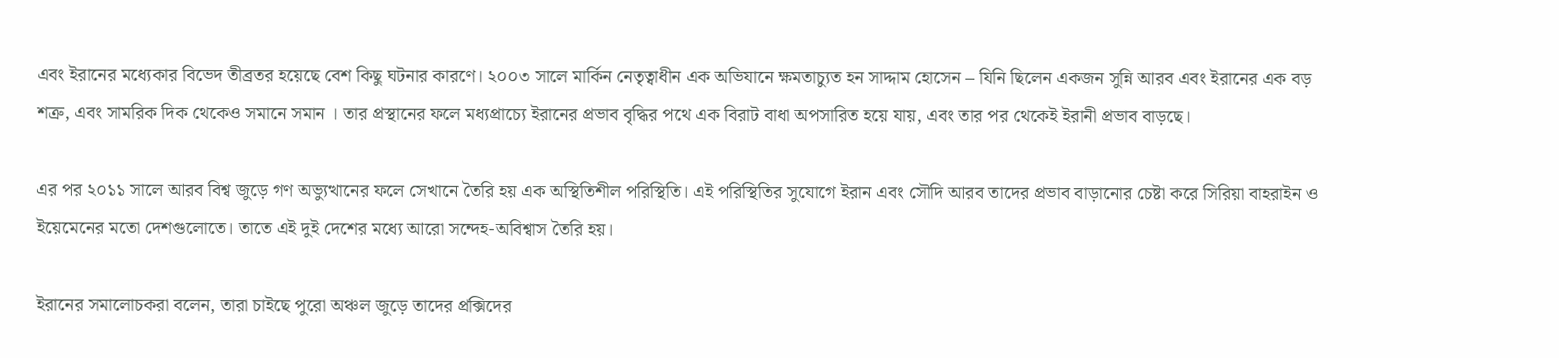এবং ইরানের মধ্যেকার বিভেদ তীব্রতর হয়েছে বেশ কিছু ঘটনার কারণে। ২০০৩ সালে মার্কিন নেতৃত্বাধীন এক অভিযানে ক্ষমতাচ্যুত হন সাদ্দাম হোসেন – যিনি ছিলেন একজন সুন্নি আরব এবং ইরানের এক বড় শত্রু, এবং সামরিক দিক থেকেও সমানে সমান । তার প্রস্থানের ফলে মধ্যপ্রাচ্যে ইরানের প্রভাব বৃদ্ধির পথে এক বিরাট বাধা অপসারিত হয়ে যায়, এবং তার পর থেকেই ইরানী প্রভাব বাড়ছে।

এর পর ২০১১ সালে আরব বিশ্ব জুড়ে গণ অভ্যুত্থানের ফলে সেখানে তৈরি হয় এক অস্থিতিশীল পরিস্থিতি। এই পরিস্থিতির সুযোগে ইরান এবং সৌদি আরব তাদের প্রভাব বাড়ানোর চেষ্টা করে সিরিয়া বাহরাইন ও ইয়েমেনের মতো দেশগুলোতে। তাতে এই দুই দেশের মধ্যে আরো সন্দেহ-অবিশ্বাস তৈরি হয়।

ইরানের সমালোচকরা বলেন, তারা চাইছে পুরো অঞ্চল জুড়ে তাদের প্রক্সিদের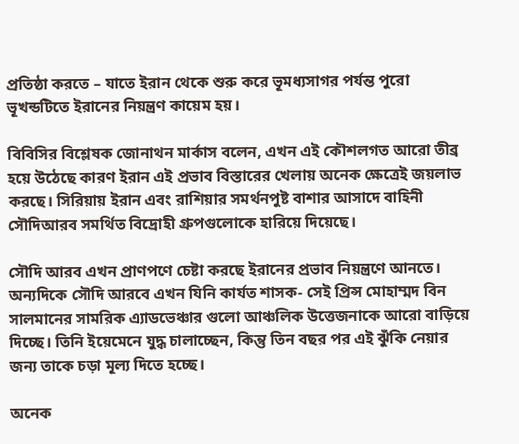প্রতিষ্ঠা করতে – যাতে ইরান থেকে শুরু করে ভূমধ্যসাগর পর্যন্ত পুরো ভূখন্ডটিতে ইরানের নিয়ন্ত্রণ কায়েম হয়।

বিবিসির বিশ্লেষক জোনাথন মার্কাস বলেন, এখন এই কৌশলগত আরো তীব্র হয়ে উঠেছে কারণ ইরান এই প্রভাব বিস্তারের খেলায় অনেক ক্ষেত্রেই জয়লাভ করছে। সিরিয়ায় ইরান এবং রাশিয়ার সমর্থনপুষ্ট বাশার আসাদে বাহিনী সৌদিআরব সমর্থিত বিদ্রোহী গ্রুপগুলোকে হারিয়ে দিয়েছে।

সৌদি আরব এখন প্রাণপণে চেষ্টা করছে ইরানের প্রভাব নিয়ন্ত্রণে আনতে। অন্যদিকে সৌদি আরবে এখন যিনি কার্যত শাসক- সেই প্রিন্স মোহাম্মদ বিন সালমানের সামরিক এ্যাডভেঞ্চার গুলো আঞ্চলিক উত্তেজনাকে আরো বাড়িয়ে দিচ্ছে। তিনি ইয়েমেনে যুদ্ধ চালাচ্ছেন, কিন্তু তিন বছর পর এই ঝুঁকি নেয়ার জন্য তাকে চড়া মূল্য দিতে হচ্ছে।

অনেক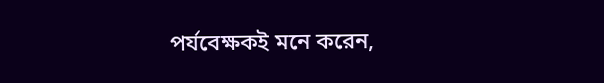পর্যবেক্ষকই মনে করেন,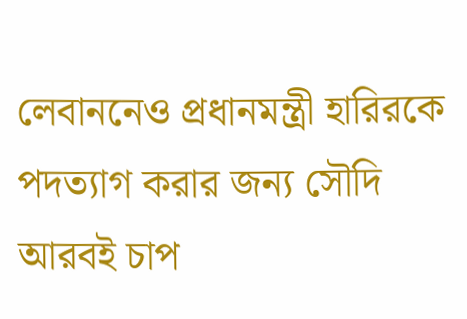লেবাননেও প্রধানমন্ত্রী হারিরকে পদত্যাগ করার জন্য সৌদি আরবই চাপ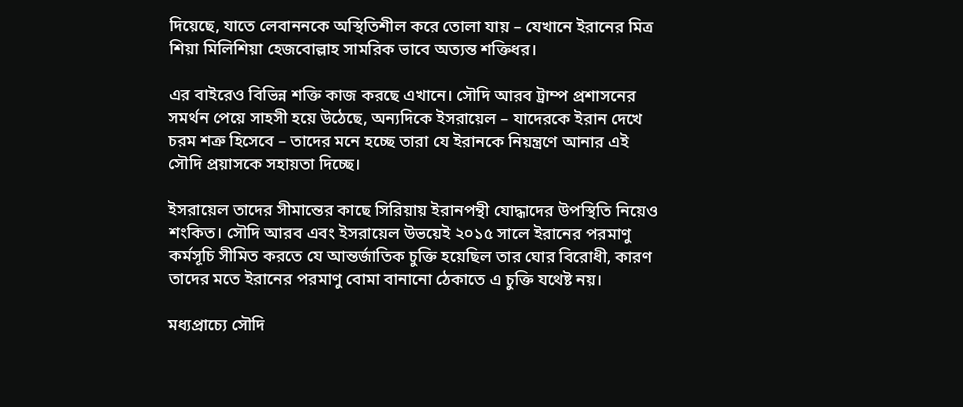দিয়েছে, যাতে লেবাননকে অস্থিতিশীল করে তোলা যায় – যেখানে ইরানের মিত্র শিয়া মিলিশিয়া হেজবোল্লাহ সামরিক ভাবে অত্যন্ত শক্তিধর।

এর বাইরেও বিভিন্ন শক্তি কাজ করছে এখানে। সৌদি আরব ট্রাম্প প্রশাসনের সমর্থন পেয়ে সাহসী হয়ে উঠেছে, অন্যদিকে ইসরায়েল – যাদেরকে ইরান দেখে চরম শত্রু হিসেবে – তাদের মনে হচ্ছে তারা যে ইরানকে নিয়ন্ত্রণে আনার এই সৌদি প্রয়াসকে সহায়তা দিচ্ছে।

ইসরায়েল তাদের সীমান্তের কাছে সিরিয়ায় ইরানপন্থী যোদ্ধাদের উপস্থিতি নিয়েও শংকিত। সৌদি আরব এবং ইসরায়েল উভয়েই ২০১৫ সালে ইরানের পরমাণু কর্মসূচি সীমিত করতে যে আন্তর্জাতিক চুক্তি হয়েছিল তার ঘোর বিরোধী, কারণ তাদের মতে ইরানের পরমাণু বোমা বানানো ঠেকাতে এ চুক্তি যথেষ্ট নয়।

মধ্যপ্রাচ্যে সৌদি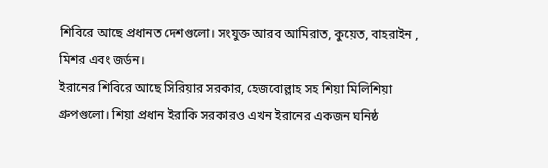শিবিরে আছে প্রধানত দেশগুলো। সংযুক্ত আরব আমিরাত, কুয়েত, বাহরাইন , মিশর এবং জর্ডন।
ইরানের শিবিরে আছে সিরিয়ার সরকার, হেজবোল্লাহ সহ শিয়া মিলিশিয়া গ্রুপগুলো। শিয়া প্রধান ইরাকি সরকারও এখন ইরানের একজন ঘনিষ্ঠ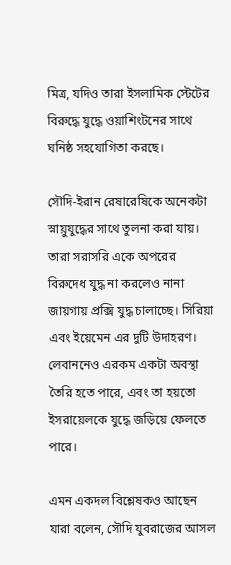মিত্র, যদিও তারা ইসলামিক স্টেটের বিরুদ্ধে যুদ্ধে ওয়াশিংটনের সাথে ঘনিষ্ঠ সহযোগিতা করছে।

সৌদি-ইরান রেষারেষিকে অনেকটা স্নায়ুযুদ্ধের সাথে তুলনা করা যায়। তারা সরাসরি একে অপরের বিরুদেধ যুদ্ধ না করলেও নানা জায়গায় প্রক্সি যুদ্ধ চালাচ্ছে। সিরিয়া এবং ইয়েমেন এর দুটি উদাহরণ। লেবাননেও এরকম একটা অবস্থা তৈরি হতে পারে, এবং তা হয়তো ইসরায়েলকে যুদ্ধে জড়িয়ে ফেলতে পারে।

এমন একদল বিশ্লেষকও আছেন যারা বলেন, সৌদি যুবরাজের আসল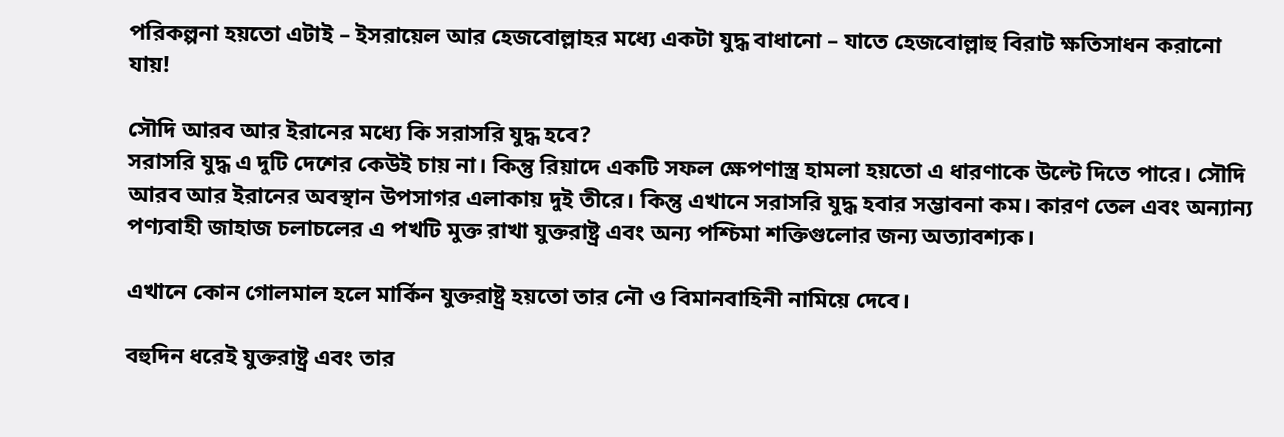পরিকল্পনা হয়তো এটাই – ইসরায়েল আর হেজবোল্লাহর মধ্যে একটা যুদ্ধ বাধানো – যাতে হেজবোল্লাহু বিরাট ক্ষতিসাধন করানো যায়!

সৌদি আরব আর ইরানের মধ্যে কি সরাসরি যুদ্ধ হবে?
সরাসরি যুদ্ধ এ দুটি দেশের কেউই চায় না। কিন্তু রিয়াদে একটি সফল ক্ষেপণাস্ত্র হামলা হয়তো এ ধারণাকে উল্টে দিতে পারে। সৌদি আরব আর ইরানের অবস্থান উপসাগর এলাকায় দুই তীরে। কিন্তু এখানে সরাসরি যুদ্ধ হবার সম্ভাবনা কম। কারণ তেল এবং অন্যান্য পণ্যবাহী জাহাজ চলাচলের এ পখটি মুক্ত রাখা যুক্তরাষ্ট্র এবং অন্য পশ্চিমা শক্তিগুলোর জন্য অত্যাবশ্যক।

এখানে কোন গোলমাল হলে মার্কিন যুক্তরাষ্ট্র হয়তো তার নৌ ও বিমানবাহিনী নামিয়ে দেবে।

বহুদিন ধরেই যুক্তরাষ্ট্র এবং তার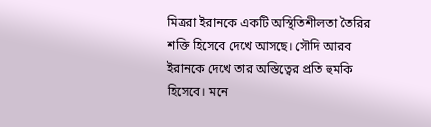মিত্ররা ইরানকে একটি অস্থিতিশীলতা তৈরির শক্তি হিসেবে দেখে আসছে। সৌদি আরব ইরানকে দেখে তার অস্তিত্বের প্রতি হুমকি হিসেবে। মনে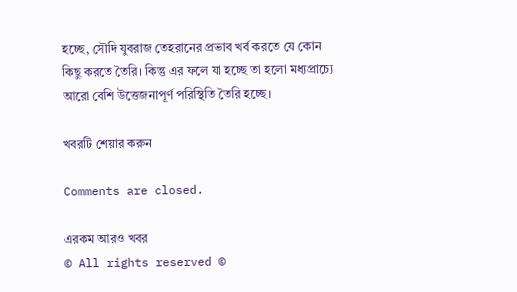হচ্ছে, সৌদি যুবরাজ তেহরানের প্রভাব খর্ব করতে যে কোন কিছু করতে তৈরি। কিন্তু এর ফলে যা হচ্ছে তা হলো মধ্যপ্রাচ্যে আরো বেশি উত্তেজনাপূর্ণ পরিস্থিতি তৈরি হচ্ছে।

খবরটি শেয়ার করুন

Comments are closed.

এরকম আরও খবর
© All rights reserved ©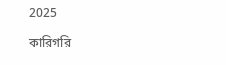2025

কারিগরি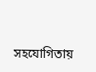সহযোগিতায়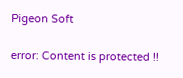Pigeon Soft

error: Content is protected !!